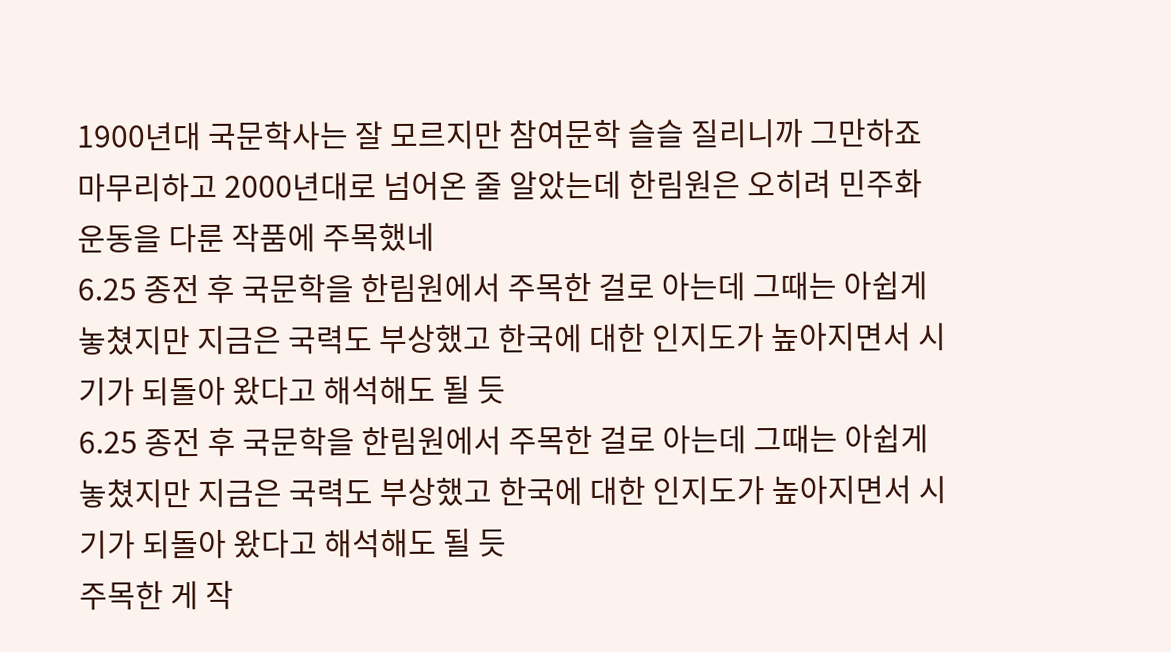1900년대 국문학사는 잘 모르지만 참여문학 슬슬 질리니까 그만하죠 마무리하고 2000년대로 넘어온 줄 알았는데 한림원은 오히려 민주화 운동을 다룬 작품에 주목했네
6.25 종전 후 국문학을 한림원에서 주목한 걸로 아는데 그때는 아쉽게 놓쳤지만 지금은 국력도 부상했고 한국에 대한 인지도가 높아지면서 시기가 되돌아 왔다고 해석해도 될 듯
6.25 종전 후 국문학을 한림원에서 주목한 걸로 아는데 그때는 아쉽게 놓쳤지만 지금은 국력도 부상했고 한국에 대한 인지도가 높아지면서 시기가 되돌아 왔다고 해석해도 될 듯
주목한 게 작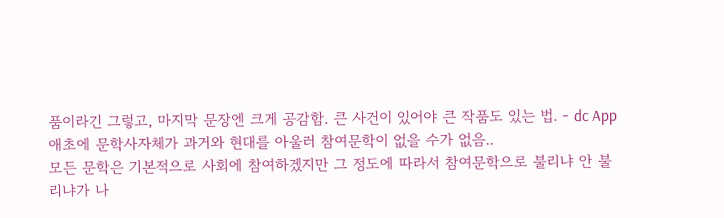품이라긴 그렇고, 마지막 문장엔 크게 공감함. 큰 사건이 있어야 큰 작품도 있는 법. - dc App
애초에 문학사자체가 과거와 현대를 아울러 참여문학이 없을 수가 없음..
모든 문학은 기본적으로 사회에 참여하겠지만 그 정도에 따라서 참여문학으로 불리냐 안 불리냐가 나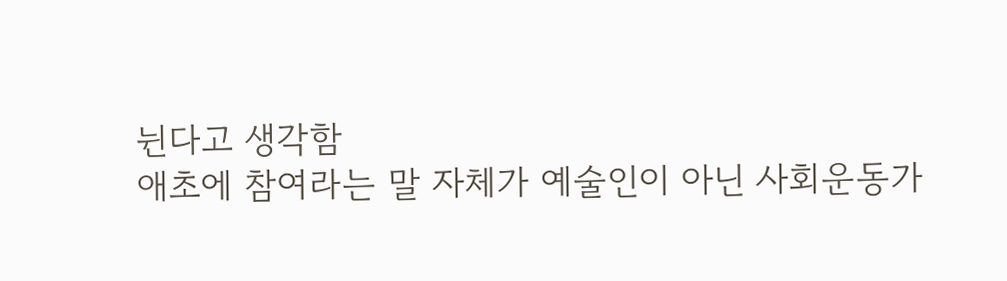뉜다고 생각함
애초에 참여라는 말 자체가 예술인이 아닌 사회운동가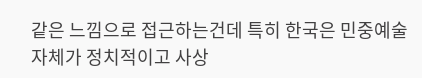같은 느낌으로 접근하는건데 특히 한국은 민중예술 자체가 정치적이고 사상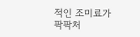적인 조미료가 팍팍처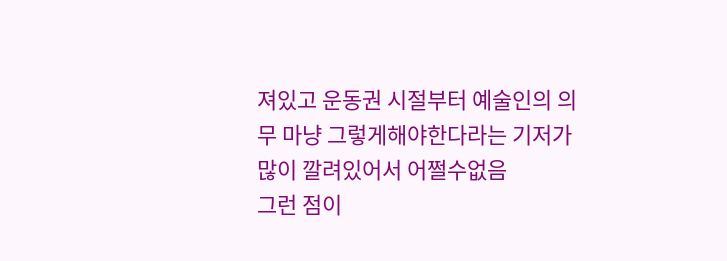져있고 운동권 시절부터 예술인의 의무 마냥 그렇게해야한다라는 기저가 많이 깔려있어서 어쩔수없음
그런 점이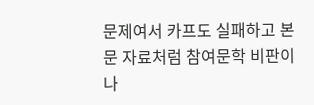문제여서 카프도 실패하고 본문 자료처럼 참여문학 비판이 나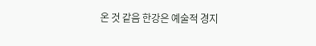온 것 같음 한강은 예술적 경지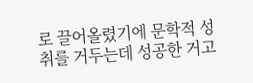로 끌어올렸기에 문학적 성취를 거두는데 성공한 거고